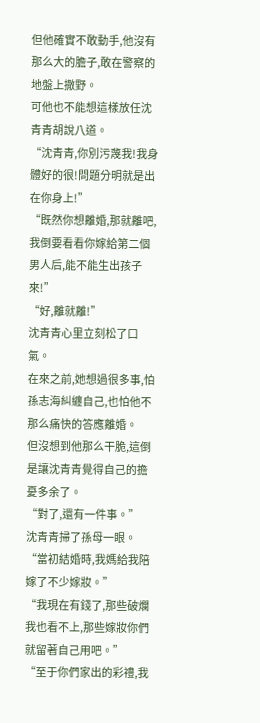但他確實不敢動手,他沒有那么大的膽子,敢在警察的地盤上撒野。
可他也不能想這樣放任沈青青胡說八道。
“沈青青,你別污蔑我!我身體好的很!問題分明就是出在你身上!”
“既然你想離婚,那就離吧,我倒要看看你嫁給第二個男人后,能不能生出孩子來!”
“好,離就離!”
沈青青心里立刻松了口氣。
在來之前,她想過很多事,怕孫志海糾纏自己,也怕他不那么痛快的答應離婚。
但沒想到他那么干脆,這倒是讓沈青青覺得自己的擔憂多余了。
“對了,還有一件事。”
沈青青掃了孫母一眼。
“當初結婚時,我媽給我陪嫁了不少嫁妝。”
“我現在有錢了,那些破爛我也看不上,那些嫁妝你們就留著自己用吧。”
“至于你們家出的彩禮,我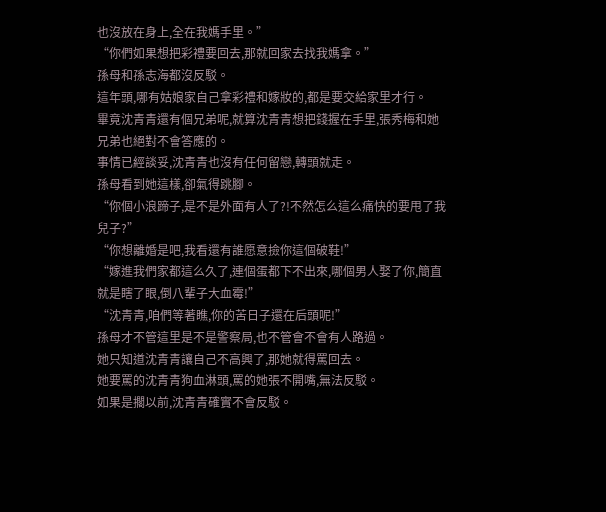也沒放在身上,全在我媽手里。”
“你們如果想把彩禮要回去,那就回家去找我媽拿。”
孫母和孫志海都沒反駁。
這年頭,哪有姑娘家自己拿彩禮和嫁妝的,都是要交給家里才行。
畢竟沈青青還有個兄弟呢,就算沈青青想把錢握在手里,張秀梅和她兄弟也絕對不會答應的。
事情已經談妥,沈青青也沒有任何留戀,轉頭就走。
孫母看到她這樣,卻氣得跳腳。
“你個小浪蹄子,是不是外面有人了?!不然怎么這么痛快的要甩了我兒子?”
“你想離婚是吧,我看還有誰愿意撿你這個破鞋!”
“嫁進我們家都這么久了,連個蛋都下不出來,哪個男人娶了你,簡直就是瞎了眼,倒八輩子大血霉!”
“沈青青,咱們等著瞧,你的苦日子還在后頭呢!”
孫母才不管這里是不是警察局,也不管會不會有人路過。
她只知道沈青青讓自己不高興了,那她就得罵回去。
她要罵的沈青青狗血淋頭,罵的她張不開嘴,無法反駁。
如果是擱以前,沈青青確實不會反駁。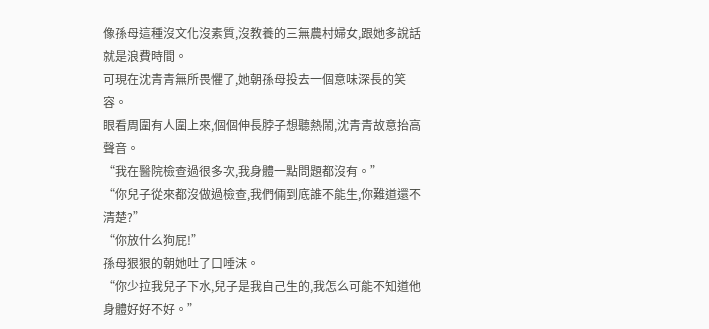像孫母這種沒文化沒素質,沒教養的三無農村婦女,跟她多說話就是浪費時間。
可現在沈青青無所畏懼了,她朝孫母投去一個意味深長的笑容。
眼看周圍有人圍上來,個個伸長脖子想聽熱鬧,沈青青故意抬高聲音。
“我在醫院檢查過很多次,我身體一點問題都沒有。”
“你兒子從來都沒做過檢查,我們倆到底誰不能生,你難道還不清楚?”
“你放什么狗屁!”
孫母狠狠的朝她吐了口唾沫。
“你少拉我兒子下水,兒子是我自己生的,我怎么可能不知道他身體好好不好。”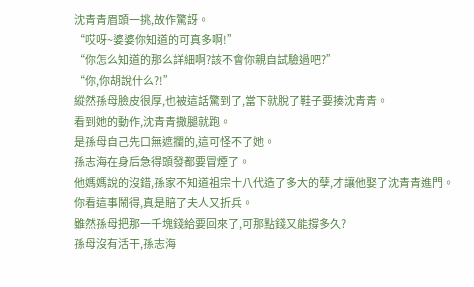沈青青眉頭一挑,故作驚訝。
“哎呀~婆婆你知道的可真多啊!”
“你怎么知道的那么詳細啊?該不會你親自試驗過吧?”
“你,你胡說什么?!”
縱然孫母臉皮很厚,也被這話驚到了,當下就脫了鞋子要揍沈青青。
看到她的動作,沈青青撒腿就跑。
是孫母自己先口無遮攔的,這可怪不了她。
孫志海在身后急得頭發都要冒煙了。
他媽媽說的沒錯,孫家不知道祖宗十八代造了多大的孽,才讓他娶了沈青青進門。
你看這事鬧得,真是賠了夫人又折兵。
雖然孫母把那一千塊錢給要回來了,可那點錢又能撐多久?
孫母沒有活干,孫志海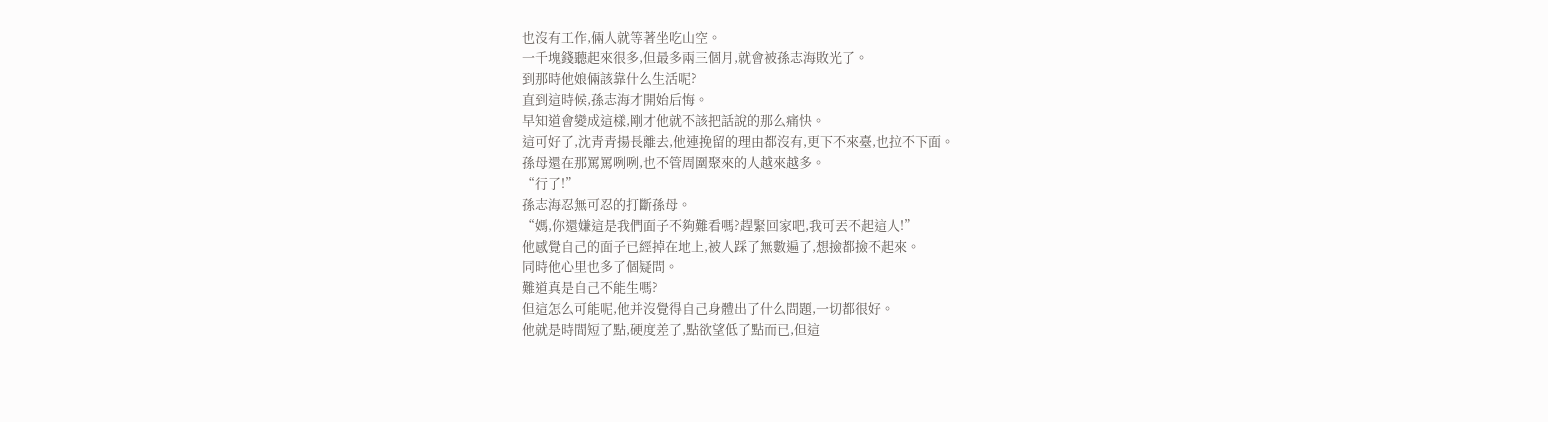也沒有工作,倆人就等著坐吃山空。
一千塊錢聽起來很多,但最多兩三個月,就會被孫志海敗光了。
到那時他娘倆該靠什么生活呢?
直到這時候,孫志海才開始后悔。
早知道會變成這樣,剛才他就不該把話說的那么痛快。
這可好了,沈青青揚長離去,他連挽留的理由都沒有,更下不來臺,也拉不下面。
孫母還在那罵罵咧咧,也不管周圍聚來的人越來越多。
“行了!”
孫志海忍無可忍的打斷孫母。
“媽,你還嫌這是我們面子不夠難看嗎?趕緊回家吧,我可丟不起這人!”
他感覺自己的面子已經掉在地上,被人踩了無數遍了,想撿都撿不起來。
同時他心里也多了個疑問。
難道真是自己不能生嗎?
但這怎么可能呢,他并沒覺得自己身體出了什么問題,一切都很好。
他就是時間短了點,硬度差了,點欲望低了點而已,但這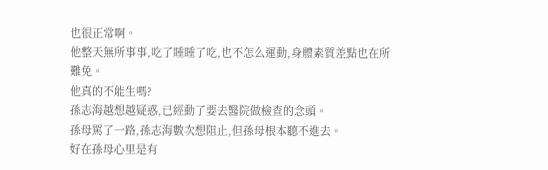也很正常啊。
他整天無所事事,吃了睡睡了吃,也不怎么運動,身體素質差點也在所難免。
他真的不能生嗎?
孫志海越想越疑惑,已經動了要去醫院做檢查的念頭。
孫母罵了一路,孫志海數次想阻止,但孫母根本聽不進去。
好在孫母心里是有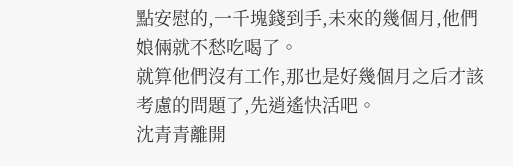點安慰的,一千塊錢到手,未來的幾個月,他們娘倆就不愁吃喝了。
就算他們沒有工作,那也是好幾個月之后才該考慮的問題了,先逍遙快活吧。
沈青青離開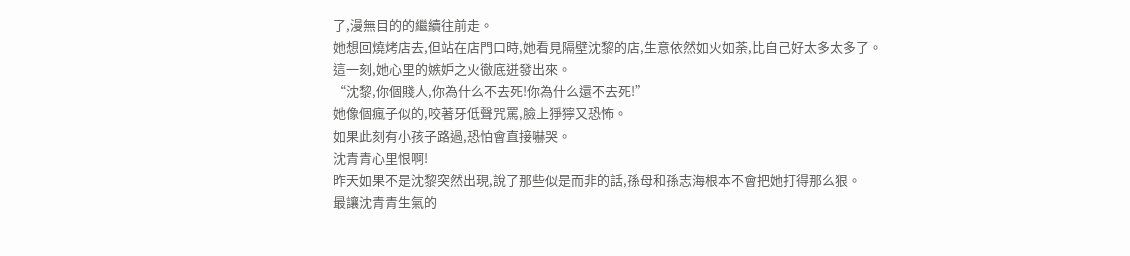了,漫無目的的繼續往前走。
她想回燒烤店去,但站在店門口時,她看見隔壁沈黎的店,生意依然如火如荼,比自己好太多太多了。
這一刻,她心里的嫉妒之火徹底迸發出來。
“沈黎,你個賤人,你為什么不去死!你為什么還不去死!”
她像個瘋子似的,咬著牙低聲咒罵,臉上猙獰又恐怖。
如果此刻有小孩子路過,恐怕會直接嚇哭。
沈青青心里恨啊!
昨天如果不是沈黎突然出現,說了那些似是而非的話,孫母和孫志海根本不會把她打得那么狠。
最讓沈青青生氣的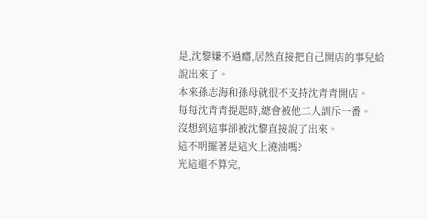是,沈黎嫌不過癮,居然直接把自己開店的事兒給說出來了。
本來孫志海和孫母就很不支持沈青青開店。
每每沈青青提起時,總會被他二人訓斥一番。
沒想到這事卻被沈黎直接說了出來。
這不明擺著是這火上澆油嗎?
光這還不算完,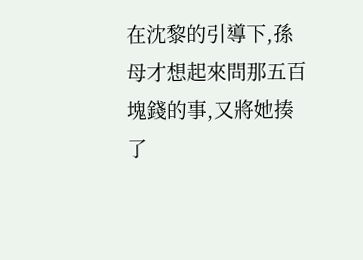在沈黎的引導下,孫母才想起來問那五百塊錢的事,又將她揍了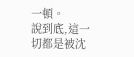一頓。
說到底,這一切都是被沈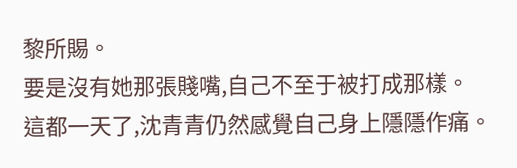黎所賜。
要是沒有她那張賤嘴,自己不至于被打成那樣。
這都一天了,沈青青仍然感覺自己身上隱隱作痛。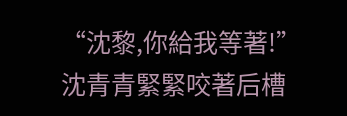“沈黎,你給我等著!”
沈青青緊緊咬著后槽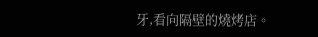牙,看向隔壁的燒烤店。